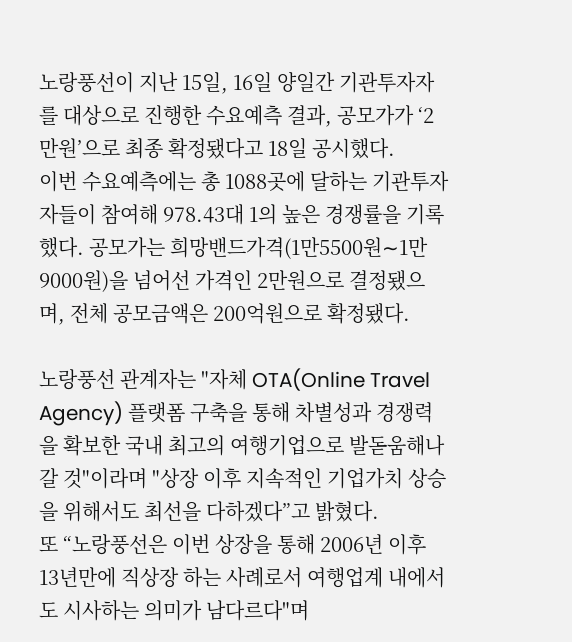노랑풍선이 지난 15일, 16일 양일간 기관투자자를 대상으로 진행한 수요예측 결과, 공모가가 ‘2만원’으로 최종 확정됐다고 18일 공시했다.
이번 수요예측에는 총 1088곳에 달하는 기관투자자들이 참여해 978.43대 1의 높은 경쟁률을 기록했다. 공모가는 희망밴드가격(1만5500원∼1만9000원)을 넘어선 가격인 2만원으로 결정됐으며, 전체 공모금액은 200억원으로 확정됐다.

노랑풍선 관계자는 "자체 OTA(Online Travel Agency) 플랫폼 구축을 통해 차별성과 경쟁력을 확보한 국내 최고의 여행기업으로 발돋움해나갈 것"이라며 "상장 이후 지속적인 기업가치 상승을 위해서도 최선을 다하겠다”고 밝혔다.
또 “노랑풍선은 이번 상장을 통해 2006년 이후 13년만에 직상장 하는 사례로서 여행업계 내에서도 시사하는 의미가 남다르다"며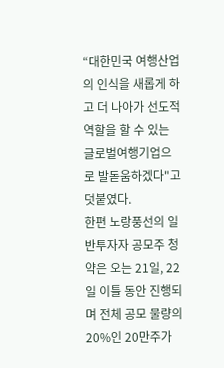“대한민국 여행산업의 인식을 새롭게 하고 더 나아가 선도적 역할을 할 수 있는 글로벌여행기업으로 발돋움하겠다"고 덧붙였다.
한편 노랑풍선의 일반투자자 공모주 청약은 오는 21일, 22일 이틀 동안 진행되며 전체 공모 물량의 20%인 20만주가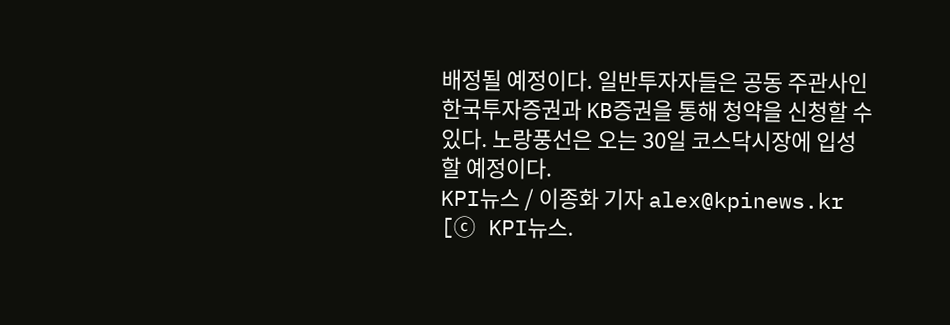배정될 예정이다. 일반투자자들은 공동 주관사인 한국투자증권과 KB증권을 통해 청약을 신청할 수 있다. 노랑풍선은 오는 30일 코스닥시장에 입성할 예정이다.
KPI뉴스 / 이종화 기자 alex@kpinews.kr
[ⓒ KPI뉴스.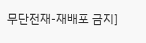무단전재-재배포 금지]